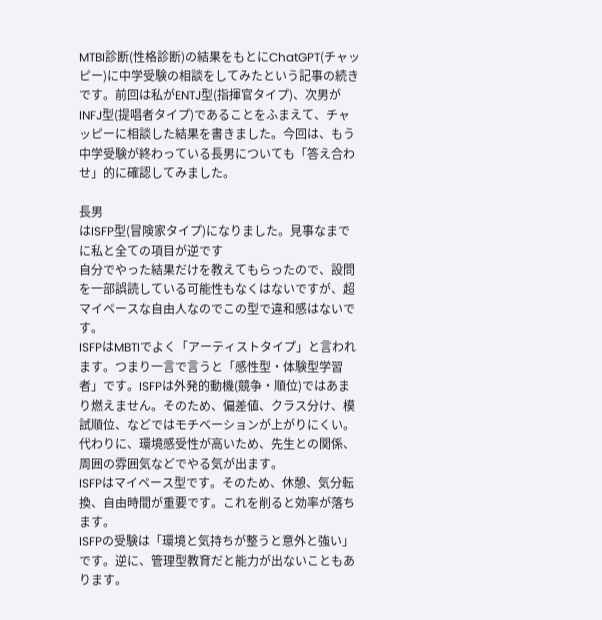MTBI診断(性格診断)の結果をもとにChatGPT(チャッピー)に中学受験の相談をしてみたという記事の続きです。前回は私がENTJ型(指揮官タイプ)、次男がINFJ型(提唱者タイプ)であることをふまえて、チャッピーに相談した結果を書きました。今回は、もう中学受験が終わっている長男についても「答え合わせ」的に確認してみました。

長男
はISFP型(冒険家タイプ)になりました。見事なまでに私と全ての項目が逆です
自分でやった結果だけを教えてもらったので、設問を一部誤読している可能性もなくはないですが、超マイペースな自由人なのでこの型で違和感はないです。
ISFPはMBTIでよく「アーティストタイプ」と言われます。つまり一言で言うと「感性型・体験型学習者」です。ISFPは外発的動機(競争・順位)ではあまり燃えません。そのため、偏差値、クラス分け、模試順位、などではモチベーションが上がりにくい。代わりに、環境感受性が高いため、先生との関係、周囲の雰囲気などでやる気が出ます。
ISFPはマイペース型です。そのため、休憩、気分転換、自由時間が重要です。これを削ると効率が落ちます。
ISFPの受験は「環境と気持ちが整うと意外と強い」です。逆に、管理型教育だと能力が出ないこともあります。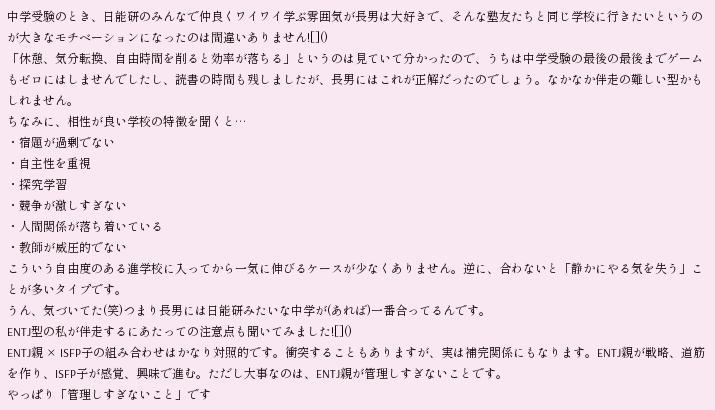中学受験のとき、日能研のみんなで仲良くワイワイ学ぶ雰囲気が長男は大好きで、そんな塾友たちと同じ学校に行きたいというのが大きなモチベーションになったのは間違いありません![]()
「休憩、気分転換、自由時間を削ると効率が落ちる」というのは見ていて分かったので、うちは中学受験の最後の最後までゲームもゼロにはしませんでしたし、読書の時間も残しましたが、長男にはこれが正解だったのでしょう。なかなか伴走の難しい型かもしれません。
ちなみに、相性が良い学校の特徴を聞くと…
・宿題が過剰でない
・自主性を重視
・探究学習
・競争が激しすぎない
・人間関係が落ち着いている
・教師が威圧的でない
こういう自由度のある進学校に入ってから一気に伸びるケースが少なくありません。逆に、合わないと「静かにやる気を失う」ことが多いタイプです。
うん、気づいてた(笑)つまり長男には日能研みたいな中学が(あれば)一番合ってるんです。
ENTJ型の私が伴走するにあたっての注意点も聞いてみました![]()
ENTJ親 × ISFP子の組み合わせはかなり対照的です。衝突することもありますが、実は補完関係にもなります。ENTJ親が戦略、道筋を作り、ISFP子が感覚、興味で進む。ただし大事なのは、ENTJ親が管理しすぎないことです。
やっぱり「管理しすぎないこと」です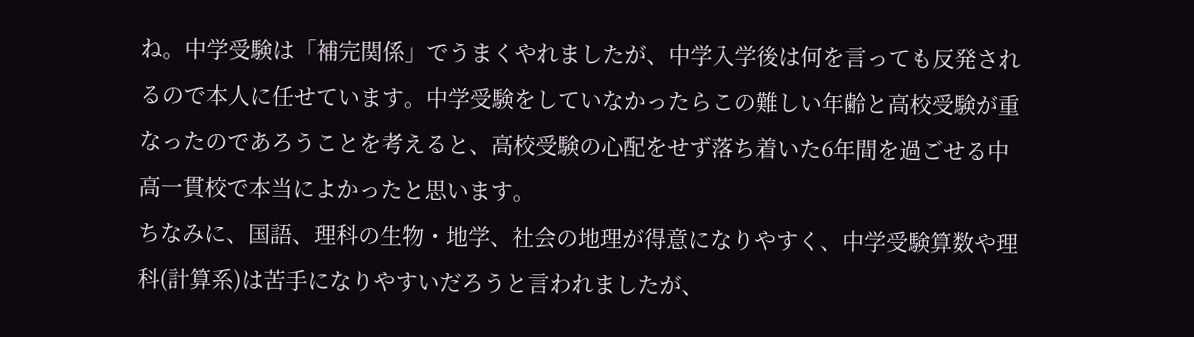ね。中学受験は「補完関係」でうまくやれましたが、中学入学後は何を言っても反発されるので本人に任せています。中学受験をしていなかったらこの難しい年齢と高校受験が重なったのであろうことを考えると、高校受験の心配をせず落ち着いた6年間を過ごせる中高一貫校で本当によかったと思います。
ちなみに、国語、理科の生物・地学、社会の地理が得意になりやすく、中学受験算数や理科(計算系)は苦手になりやすいだろうと言われましたが、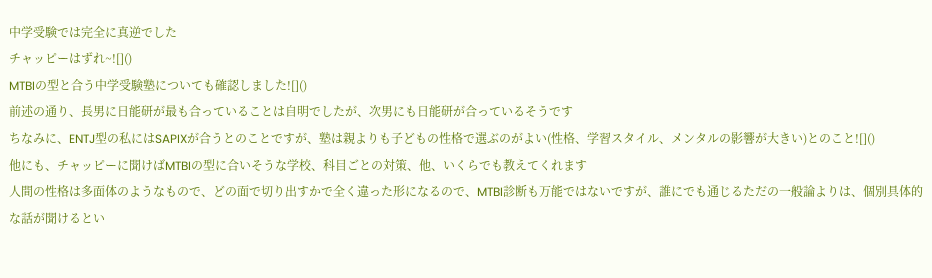中学受験では完全に真逆でした
チャッピーはずれ~![]()
MTBIの型と合う中学受験塾についても確認しました![]()
前述の通り、長男に日能研が最も合っていることは自明でしたが、次男にも日能研が合っているそうです
ちなみに、ENTJ型の私にはSAPIXが合うとのことですが、塾は親よりも子どもの性格で選ぶのがよい(性格、学習スタイル、メンタルの影響が大きい)とのこと![]()
他にも、チャッピーに聞けばMTBIの型に合いそうな学校、科目ごとの対策、他、いくらでも教えてくれます
人間の性格は多面体のようなもので、どの面で切り出すかで全く違った形になるので、MTBI診断も万能ではないですが、誰にでも通じるただの一般論よりは、個別具体的な話が聞けるとい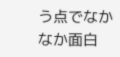う点でなかなか面白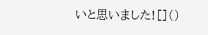いと思いました![]()